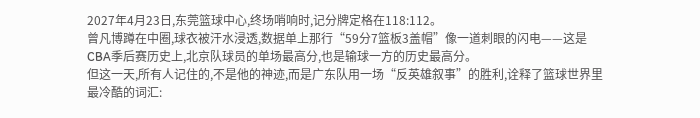2027年4月23日,东莞篮球中心,终场哨响时,记分牌定格在118:112。
曾凡博蹲在中圈,球衣被汗水浸透,数据单上那行“59分7篮板3盖帽”像一道刺眼的闪电——这是CBA季后赛历史上,北京队球员的单场最高分,也是输球一方的历史最高分。
但这一天,所有人记住的,不是他的神迹,而是广东队用一场“反英雄叙事”的胜利,诠释了篮球世界里最冷酷的词汇: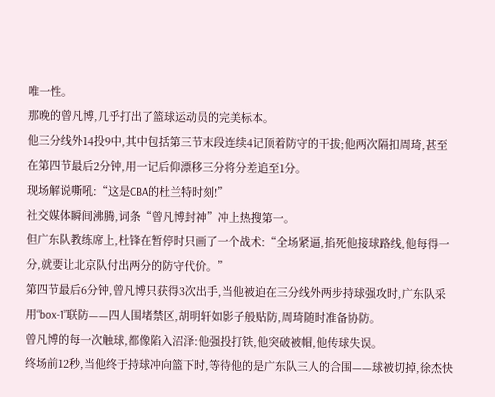唯一性。
那晚的曾凡博,几乎打出了篮球运动员的完美标本。
他三分线外14投9中,其中包括第三节末段连续4记顶着防守的干拔;他两次隔扣周琦,甚至在第四节最后2分钟,用一记后仰漂移三分将分差追至1分。
现场解说嘶吼:“这是CBA的杜兰特时刻!”
社交媒体瞬间沸腾,词条“曾凡博封神”冲上热搜第一。
但广东队教练席上,杜锋在暂停时只画了一个战术:“全场紧逼,掐死他接球路线,他每得一分,就要让北京队付出两分的防守代价。”
第四节最后6分钟,曾凡博只获得3次出手,当他被迫在三分线外两步持球强攻时,广东队采用“box-1”联防——四人围堵禁区,胡明轩如影子般贴防,周琦随时准备协防。
曾凡博的每一次触球,都像陷入沼泽:他强投打铁,他突破被帽,他传球失误。
终场前12秒,当他终于持球冲向篮下时,等待他的是广东队三人的合围——球被切掉,徐杰快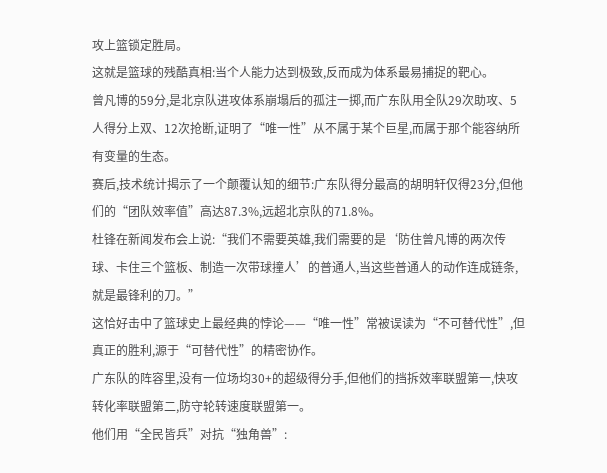攻上篮锁定胜局。
这就是篮球的残酷真相:当个人能力达到极致,反而成为体系最易捕捉的靶心。
曾凡博的59分,是北京队进攻体系崩塌后的孤注一掷,而广东队用全队29次助攻、5人得分上双、12次抢断,证明了“唯一性”从不属于某个巨星,而属于那个能容纳所有变量的生态。
赛后,技术统计揭示了一个颠覆认知的细节:广东队得分最高的胡明轩仅得23分,但他们的“团队效率值”高达87.3%,远超北京队的71.8%。
杜锋在新闻发布会上说:“我们不需要英雄,我们需要的是‘防住曾凡博的两次传球、卡住三个篮板、制造一次带球撞人’的普通人,当这些普通人的动作连成链条,就是最锋利的刀。”
这恰好击中了篮球史上最经典的悖论——“唯一性”常被误读为“不可替代性”,但真正的胜利,源于“可替代性”的精密协作。
广东队的阵容里,没有一位场均30+的超级得分手,但他们的挡拆效率联盟第一,快攻转化率联盟第二,防守轮转速度联盟第一。
他们用“全民皆兵”对抗“独角兽”: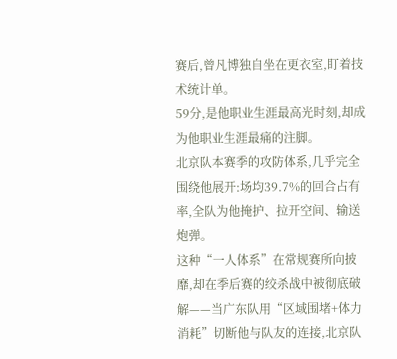赛后,曾凡博独自坐在更衣室,盯着技术统计单。
59分,是他职业生涯最高光时刻,却成为他职业生涯最痛的注脚。
北京队本赛季的攻防体系,几乎完全围绕他展开:场均39.7%的回合占有率,全队为他掩护、拉开空间、输送炮弹。
这种“一人体系”在常规赛所向披靡,却在季后赛的绞杀战中被彻底破解——当广东队用“区域围堵+体力消耗”切断他与队友的连接,北京队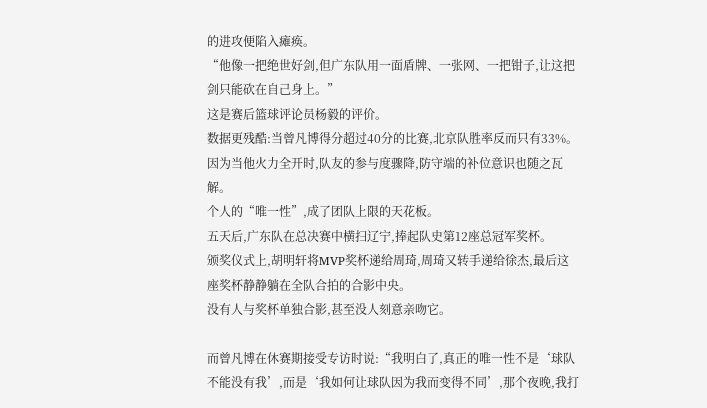的进攻便陷入瘫痪。
“他像一把绝世好剑,但广东队用一面盾牌、一张网、一把钳子,让这把剑只能砍在自己身上。”
这是赛后篮球评论员杨毅的评价。
数据更残酷:当曾凡博得分超过40分的比赛,北京队胜率反而只有33%。
因为当他火力全开时,队友的参与度骤降,防守端的补位意识也随之瓦解。
个人的“唯一性”,成了团队上限的天花板。
五天后,广东队在总决赛中横扫辽宁,捧起队史第12座总冠军奖杯。
颁奖仪式上,胡明轩将MVP奖杯递给周琦,周琦又转手递给徐杰,最后这座奖杯静静躺在全队合拍的合影中央。
没有人与奖杯单独合影,甚至没人刻意亲吻它。

而曾凡博在休赛期接受专访时说:“我明白了,真正的唯一性不是‘球队不能没有我’,而是‘我如何让球队因为我而变得不同’,那个夜晚,我打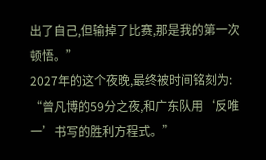出了自己,但输掉了比赛,那是我的第一次顿悟。”
2027年的这个夜晚,最终被时间铭刻为:
“曾凡博的59分之夜,和广东队用‘反唯一’书写的胜利方程式。”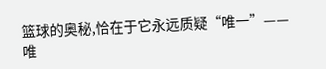篮球的奥秘,恰在于它永远质疑“唯一”——
唯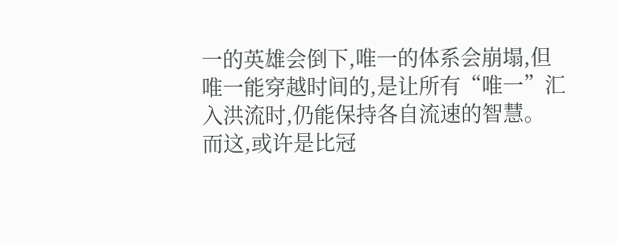一的英雄会倒下,唯一的体系会崩塌,但唯一能穿越时间的,是让所有“唯一”汇入洪流时,仍能保持各自流速的智慧。
而这,或许是比冠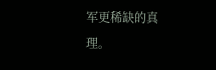军更稀缺的真理。